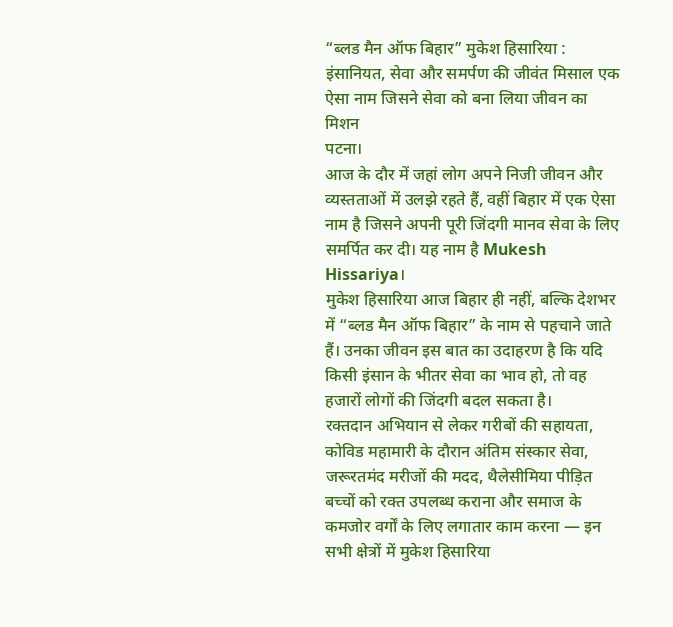“ब्लड मैन ऑफ बिहार” मुकेश हिसारिया : इंसानियत, सेवा और समर्पण की जीवंत मिसाल एक ऐसा नाम जिसने सेवा को बना लिया जीवन का मिशन
पटना।
आज के दौर में जहां लोग अपने निजी जीवन और व्यस्तताओं में उलझे रहते हैं, वहीं बिहार में एक ऐसा नाम है जिसने अपनी पूरी जिंदगी मानव सेवा के लिए समर्पित कर दी। यह नाम है Mukesh Hissariya।
मुकेश हिसारिया आज बिहार ही नहीं, बल्कि देशभर में “ब्लड मैन ऑफ बिहार” के नाम से पहचाने जाते हैं। उनका जीवन इस बात का उदाहरण है कि यदि किसी इंसान के भीतर सेवा का भाव हो, तो वह हजारों लोगों की जिंदगी बदल सकता है।
रक्तदान अभियान से लेकर गरीबों की सहायता, कोविड महामारी के दौरान अंतिम संस्कार सेवा, जरूरतमंद मरीजों की मदद, थैलेसीमिया पीड़ित बच्चों को रक्त उपलब्ध कराना और समाज के कमजोर वर्गों के लिए लगातार काम करना — इन सभी क्षेत्रों में मुकेश हिसारिया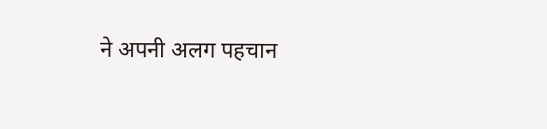ने अपनी अलग पहचान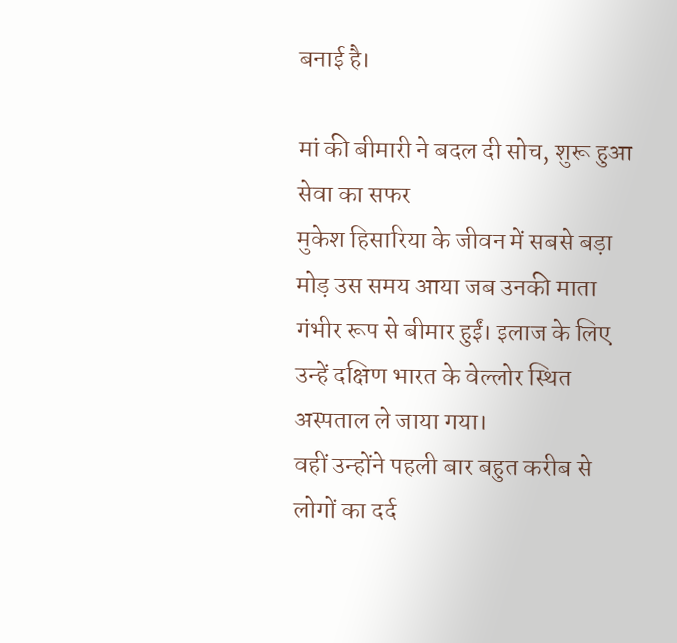बनाई है।

मां की बीमारी ने बदल दी सोच, शुरू हुआ सेवा का सफर
मुकेश हिसारिया के जीवन में सबसे बड़ा मोड़ उस समय आया जब उनकी माता गंभीर रूप से बीमार हुईं। इलाज के लिए उन्हें दक्षिण भारत के वेल्लोर स्थित अस्पताल ले जाया गया।
वहीं उन्होंने पहली बार बहुत करीब से लोगों का दर्द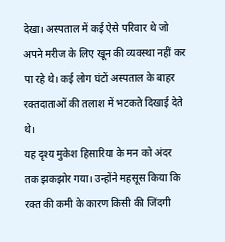देखा। अस्पताल में कई ऐसे परिवार थे जो अपने मरीज के लिए खून की व्यवस्था नहीं कर पा रहे थे। कई लोग घंटों अस्पताल के बाहर रक्तदाताओं की तलाश में भटकते दिखाई देते थे।
यह दृश्य मुकेश हिसारिया के मन को अंदर तक झकझोर गया। उन्होंने महसूस किया कि रक्त की कमी के कारण किसी की जिंदगी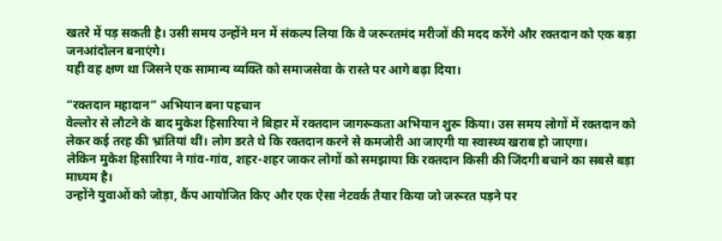खतरे में पड़ सकती है। उसी समय उन्होंने मन में संकल्प लिया कि वे जरूरतमंद मरीजों की मदद करेंगे और रक्तदान को एक बड़ा जनआंदोलन बनाएंगे।
यही वह क्षण था जिसने एक सामान्य व्यक्ति को समाजसेवा के रास्ते पर आगे बढ़ा दिया।

“रक्तदान महादान” अभियान बना पहचान
वेल्लोर से लौटने के बाद मुकेश हिसारिया ने बिहार में रक्तदान जागरूकता अभियान शुरू किया। उस समय लोगों में रक्तदान को लेकर कई तरह की भ्रांतियां थीं। लोग डरते थे कि रक्तदान करने से कमजोरी आ जाएगी या स्वास्थ्य खराब हो जाएगा।
लेकिन मुकेश हिसारिया ने गांव-गांव, शहर-शहर जाकर लोगों को समझाया कि रक्तदान किसी की जिंदगी बचाने का सबसे बड़ा माध्यम है।
उन्होंने युवाओं को जोड़ा, कैंप आयोजित किए और एक ऐसा नेटवर्क तैयार किया जो जरूरत पड़ने पर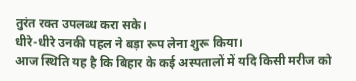तुरंत रक्त उपलब्ध करा सके।
धीरे-धीरे उनकी पहल ने बड़ा रूप लेना शुरू किया।
आज स्थिति यह है कि बिहार के कई अस्पतालों में यदि किसी मरीज को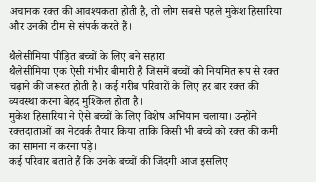अचानक रक्त की आवश्यकता होती है, तो लोग सबसे पहले मुकेश हिसारिया और उनकी टीम से संपर्क करते हैं।

थैलेसीमिया पीड़ित बच्चों के लिए बने सहारा
थैलेसीमिया एक ऐसी गंभीर बीमारी है जिसमें बच्चों को नियमित रूप से रक्त चढ़ाने की जरूरत होती है। कई गरीब परिवारों के लिए हर बार रक्त की व्यवस्था करना बेहद मुश्किल होता है।
मुकेश हिसारिया ने ऐसे बच्चों के लिए विशेष अभियान चलाया। उन्होंने रक्तदाताओं का नेटवर्क तैयार किया ताकि किसी भी बच्चे को रक्त की कमी का सामना न करना पड़े।
कई परिवार बताते हैं कि उनके बच्चों की जिंदगी आज इसलिए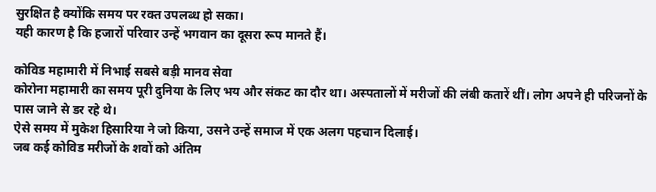सुरक्षित है क्योंकि समय पर रक्त उपलब्ध हो सका।
यही कारण है कि हजारों परिवार उन्हें भगवान का दूसरा रूप मानते हैं।

कोविड महामारी में निभाई सबसे बड़ी मानव सेवा
कोरोना महामारी का समय पूरी दुनिया के लिए भय और संकट का दौर था। अस्पतालों में मरीजों की लंबी कतारें थीं। लोग अपने ही परिजनों के पास जाने से डर रहे थे।
ऐसे समय में मुकेश हिसारिया ने जो किया, उसने उन्हें समाज में एक अलग पहचान दिलाई।
जब कई कोविड मरीजों के शवों को अंतिम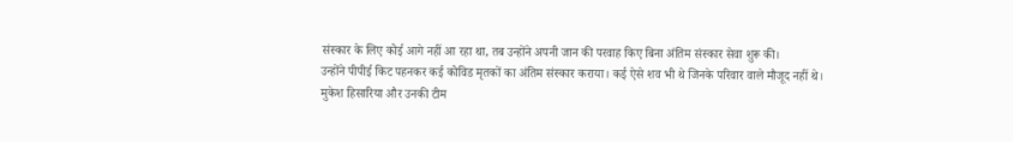संस्कार के लिए कोई आगे नहीं आ रहा था, तब उन्होंने अपनी जान की परवाह किए बिना अंतिम संस्कार सेवा शुरू की।
उन्होंने पीपीई किट पहनकर कई कोविड मृतकों का अंतिम संस्कार कराया। कई ऐसे शव भी थे जिनके परिवार वाले मौजूद नहीं थे।
मुकेश हिसारिया और उनकी टीम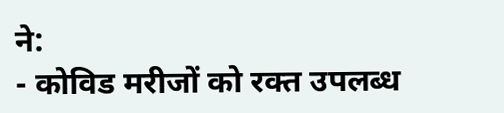ने:
- कोविड मरीजों को रक्त उपलब्ध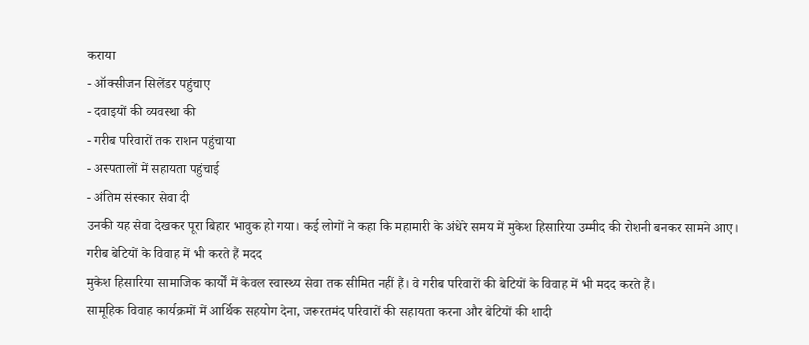कराया
- ऑक्सीजन सिलेंडर पहुंचाए
- दवाइयों की व्यवस्था की
- गरीब परिवारों तक राशन पहुंचाया
- अस्पतालों में सहायता पहुंचाई
- अंतिम संस्कार सेवा दी
उनकी यह सेवा देखकर पूरा बिहार भावुक हो गया। कई लोगों ने कहा कि महामारी के अंधेरे समय में मुकेश हिसारिया उम्मीद की रोशनी बनकर सामने आए।
गरीब बेटियों के विवाह में भी करते हैं मदद
मुकेश हिसारिया सामाजिक कार्यों में केवल स्वास्थ्य सेवा तक सीमित नहीं हैं। वे गरीब परिवारों की बेटियों के विवाह में भी मदद करते हैं।
सामूहिक विवाह कार्यक्रमों में आर्थिक सहयोग देना, जरूरतमंद परिवारों की सहायता करना और बेटियों की शादी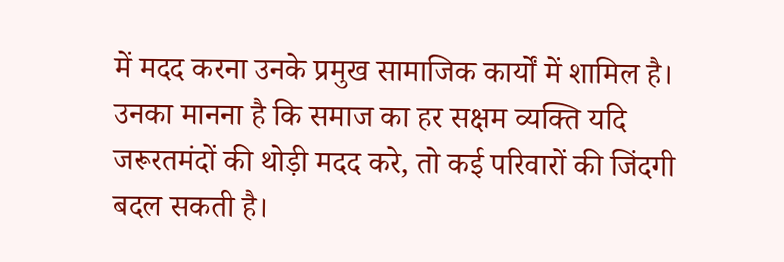में मदद करना उनके प्रमुख सामाजिक कार्यों में शामिल है।
उनका मानना है कि समाज का हर सक्षम व्यक्ति यदि जरूरतमंदों की थोड़ी मदद करे, तो कई परिवारों की जिंदगी बदल सकती है।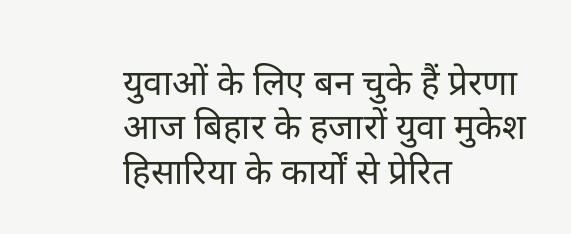युवाओं के लिए बन चुके हैं प्रेरणा
आज बिहार के हजारों युवा मुकेश हिसारिया के कार्यों से प्रेरित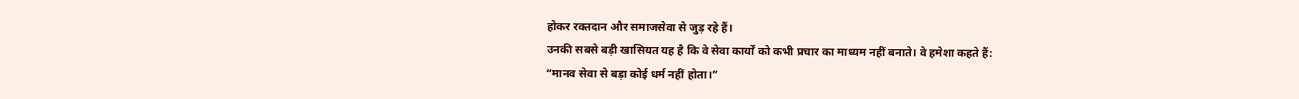होकर रक्तदान और समाजसेवा से जुड़ रहे हैं।
उनकी सबसे बड़ी खासियत यह है कि वे सेवा कार्यों को कभी प्रचार का माध्यम नहीं बनाते। वे हमेशा कहते हैं:
“मानव सेवा से बड़ा कोई धर्म नहीं होता।”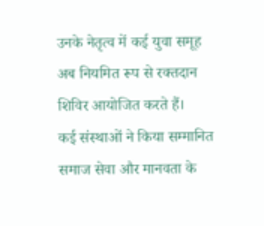उनके नेतृत्व में कई युवा समूह अब नियमित रूप से रक्तदान शिविर आयोजित करते हैं।
कई संस्थाओं ने किया सम्मानित
समाज सेवा और मानवता के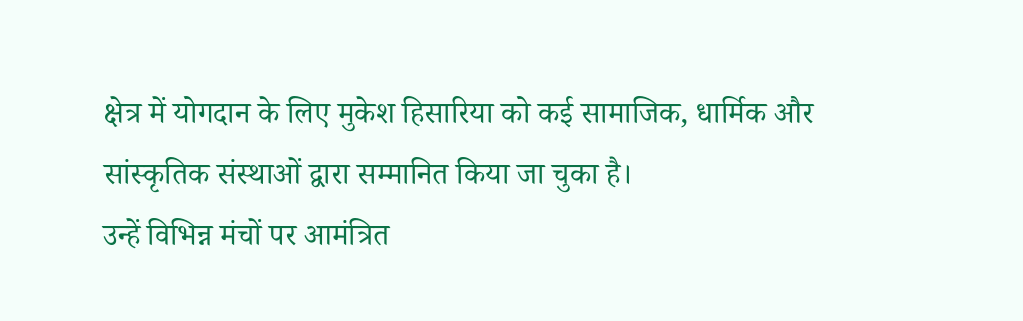क्षेत्र में योगदान के लिए मुकेश हिसारिया को कई सामाजिक, धार्मिक और सांस्कृतिक संस्थाओं द्वारा सम्मानित किया जा चुका है।
उन्हें विभिन्न मंचों पर आमंत्रित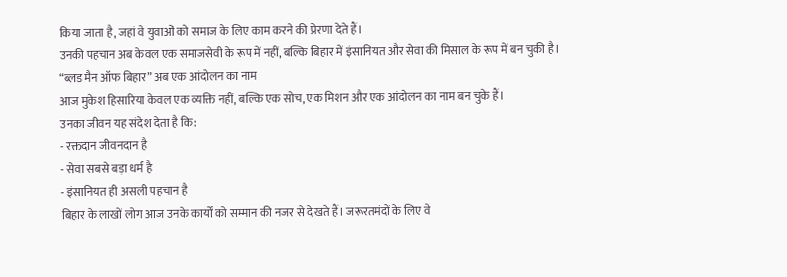किया जाता है, जहां वे युवाओं को समाज के लिए काम करने की प्रेरणा देते हैं।
उनकी पहचान अब केवल एक समाजसेवी के रूप में नहीं, बल्कि बिहार में इंसानियत और सेवा की मिसाल के रूप में बन चुकी है।
“ब्लड मैन ऑफ बिहार” अब एक आंदोलन का नाम
आज मुकेश हिसारिया केवल एक व्यक्ति नहीं, बल्कि एक सोच, एक मिशन और एक आंदोलन का नाम बन चुके हैं।
उनका जीवन यह संदेश देता है कि:
- रक्तदान जीवनदान है
- सेवा सबसे बड़ा धर्म है
- इंसानियत ही असली पहचान है
बिहार के लाखों लोग आज उनके कार्यों को सम्मान की नजर से देखते हैं। जरूरतमंदों के लिए वे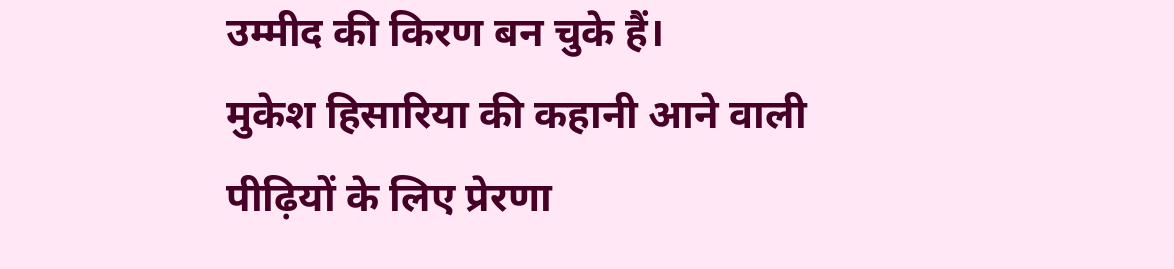उम्मीद की किरण बन चुके हैं।
मुकेश हिसारिया की कहानी आने वाली पीढ़ियों के लिए प्रेरणा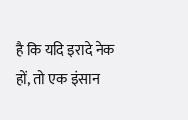है कि यदि इरादे नेक हों, तो एक इंसान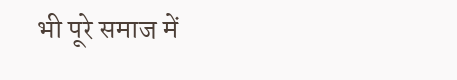भी पूरे समाज में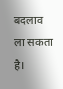बदलाव ला सकता है।